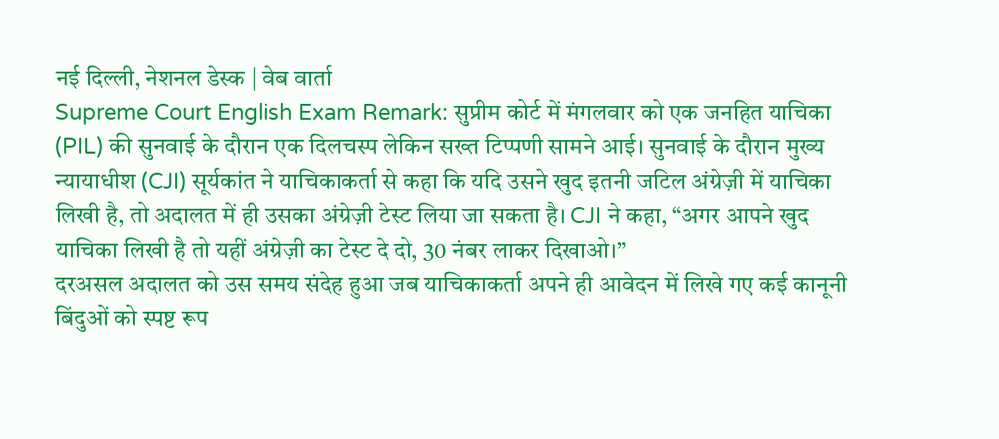नई दिल्ली, नेशनल डेस्क | वेब वार्ता
Supreme Court English Exam Remark: सुप्रीम कोर्ट में मंगलवार को एक जनहित याचिका (PIL) की सुनवाई के दौरान एक दिलचस्प लेकिन सख्त टिप्पणी सामने आई। सुनवाई के दौरान मुख्य न्यायाधीश (CJI) सूर्यकांत ने याचिकाकर्ता से कहा कि यदि उसने खुद इतनी जटिल अंग्रेज़ी में याचिका लिखी है, तो अदालत में ही उसका अंग्रेज़ी टेस्ट लिया जा सकता है। CJI ने कहा, “अगर आपने खुद याचिका लिखी है तो यहीं अंग्रेज़ी का टेस्ट दे दो, 30 नंबर लाकर दिखाओ।”
दरअसल अदालत को उस समय संदेह हुआ जब याचिकाकर्ता अपने ही आवेदन में लिखे गए कई कानूनी बिंदुओं को स्पष्ट रूप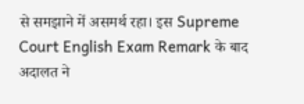से समझाने में असमर्थ रहा। इस Supreme Court English Exam Remark के बाद अदालत ने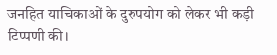जनहित याचिकाओं के दुरुपयोग को लेकर भी कड़ी टिप्पणी की।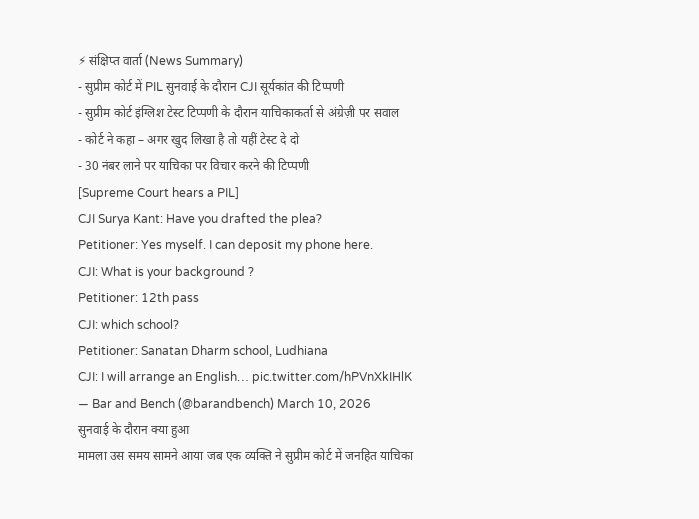⚡ संक्षिप्त वार्ता (News Summary)
- सुप्रीम कोर्ट में PIL सुनवाई के दौरान CJI सूर्यकांत की टिप्पणी
- सुप्रीम कोर्ट इंग्लिश टेस्ट टिप्पणी के दौरान याचिकाकर्ता से अंग्रेज़ी पर सवाल
- कोर्ट ने कहा – अगर खुद लिखा है तो यहीं टेस्ट दे दो
- 30 नंबर लाने पर याचिका पर विचार करने की टिप्पणी
[Supreme Court hears a PIL]
CJI Surya Kant: Have you drafted the plea?
Petitioner: Yes myself. I can deposit my phone here.
CJI: What is your background ?
Petitioner: 12th pass
CJI: which school?
Petitioner: Sanatan Dharm school, Ludhiana
CJI: I will arrange an English… pic.twitter.com/hPVnXkIHlK
— Bar and Bench (@barandbench) March 10, 2026
सुनवाई के दौरान क्या हुआ
मामला उस समय सामने आया जब एक व्यक्ति ने सुप्रीम कोर्ट में जनहित याचिका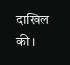दाखिल की।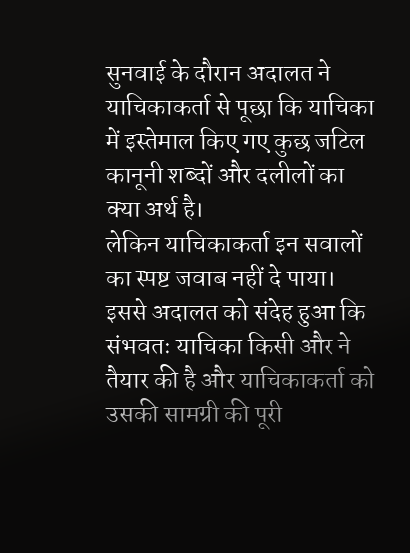सुनवाई के दौरान अदालत ने याचिकाकर्ता से पूछा कि याचिका में इस्तेमाल किए गए कुछ जटिल कानूनी शब्दों और दलीलों का क्या अर्थ है।
लेकिन याचिकाकर्ता इन सवालों का स्पष्ट जवाब नहीं दे पाया। इससे अदालत को संदेह हुआ कि संभवतः याचिका किसी और ने तैयार की है और याचिकाकर्ता को उसकी सामग्री की पूरी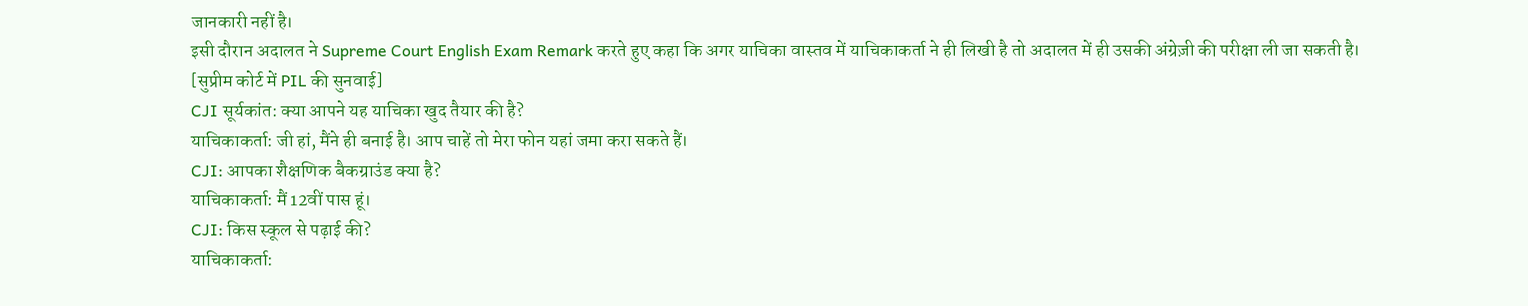जानकारी नहीं है।
इसी दौरान अदालत ने Supreme Court English Exam Remark करते हुए कहा कि अगर याचिका वास्तव में याचिकाकर्ता ने ही लिखी है तो अदालत में ही उसकी अंग्रेज़ी की परीक्षा ली जा सकती है।
[सुप्रीम कोर्ट में PIL की सुनवाई]
CJI सूर्यकांत: क्या आपने यह याचिका खुद तैयार की है?
याचिकाकर्ता: जी हां, मैंने ही बनाई है। आप चाहें तो मेरा फोन यहां जमा करा सकते हैं।
CJI: आपका शैक्षणिक बैकग्राउंड क्या है?
याचिकाकर्ता: मैं 12वीं पास हूं।
CJI: किस स्कूल से पढ़ाई की?
याचिकाकर्ता: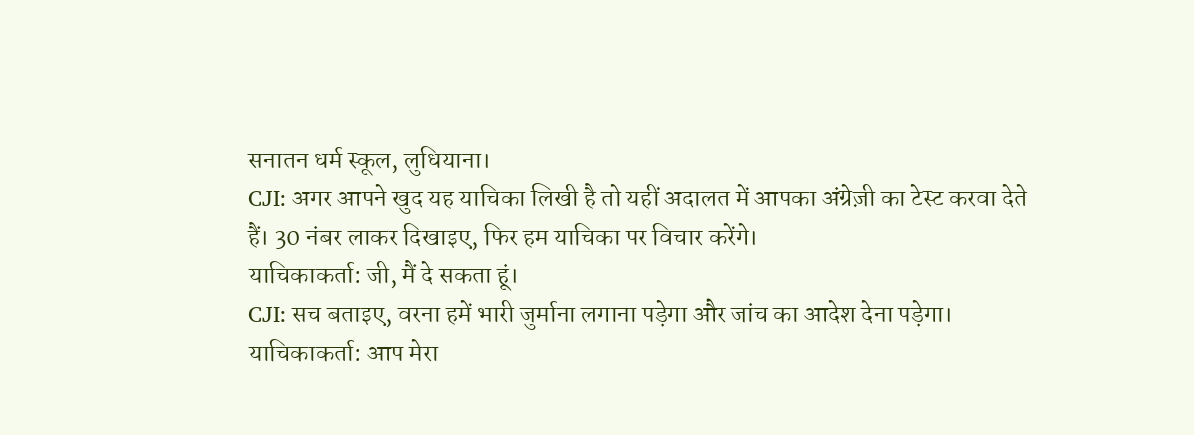सनातन धर्म स्कूल, लुधियाना।
CJI: अगर आपने खुद यह याचिका लिखी है तो यहीं अदालत में आपका अंग्रेज़ी का टेस्ट करवा देते हैं। 30 नंबर लाकर दिखाइए, फिर हम याचिका पर विचार करेंगे।
याचिकाकर्ता: जी, मैं दे सकता हूं।
CJI: सच बताइए, वरना हमें भारी जुर्माना लगाना पड़ेगा और जांच का आदेश देना पड़ेगा।
याचिकाकर्ता: आप मेरा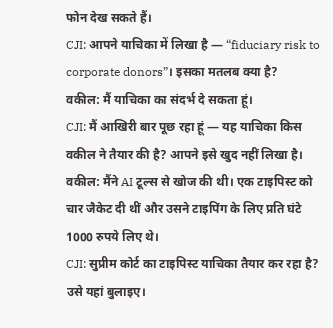फोन देख सकते हैं।
CJI: आपने याचिका में लिखा है — “fiduciary risk to corporate donors”। इसका मतलब क्या है?
वकील: मैं याचिका का संदर्भ दे सकता हूं।
CJI: मैं आखिरी बार पूछ रहा हूं — यह याचिका किस वकील ने तैयार की है? आपने इसे खुद नहीं लिखा है।
वकील: मैंने AI टूल्स से खोज की थी। एक टाइपिस्ट को चार जैकेट दी थीं और उसने टाइपिंग के लिए प्रति घंटे 1000 रुपये लिए थे।
CJI: सुप्रीम कोर्ट का टाइपिस्ट याचिका तैयार कर रहा है? उसे यहां बुलाइए।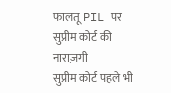फालतू PIL पर सुप्रीम कोर्ट की नाराज़गी
सुप्रीम कोर्ट पहले भी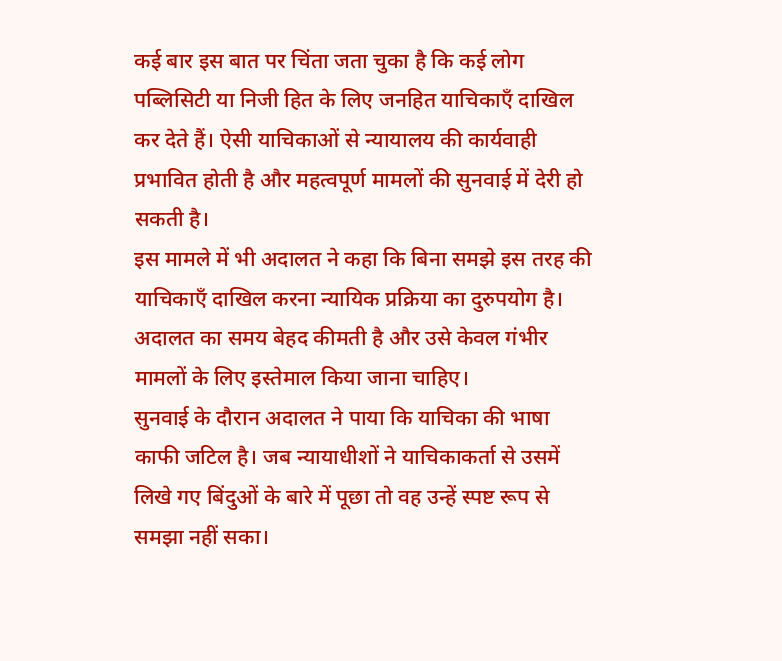कई बार इस बात पर चिंता जता चुका है कि कई लोग पब्लिसिटी या निजी हित के लिए जनहित याचिकाएँ दाखिल कर देते हैं। ऐसी याचिकाओं से न्यायालय की कार्यवाही प्रभावित होती है और महत्वपूर्ण मामलों की सुनवाई में देरी हो सकती है।
इस मामले में भी अदालत ने कहा कि बिना समझे इस तरह की याचिकाएँ दाखिल करना न्यायिक प्रक्रिया का दुरुपयोग है। अदालत का समय बेहद कीमती है और उसे केवल गंभीर मामलों के लिए इस्तेमाल किया जाना चाहिए।
सुनवाई के दौरान अदालत ने पाया कि याचिका की भाषा काफी जटिल है। जब न्यायाधीशों ने याचिकाकर्ता से उसमें लिखे गए बिंदुओं के बारे में पूछा तो वह उन्हें स्पष्ट रूप से समझा नहीं सका।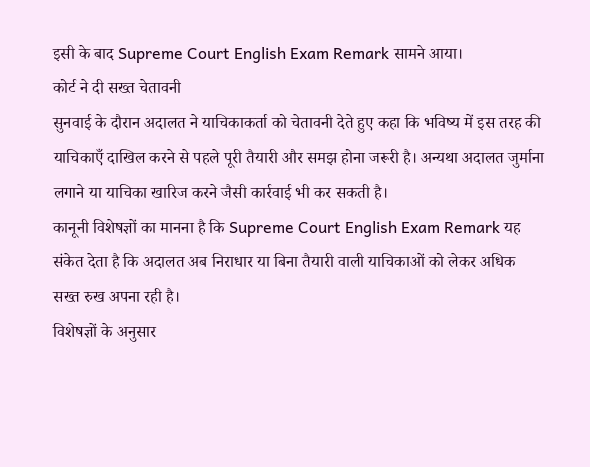इसी के बाद Supreme Court English Exam Remark सामने आया।
कोर्ट ने दी सख्त चेतावनी
सुनवाई के दौरान अदालत ने याचिकाकर्ता को चेतावनी देते हुए कहा कि भविष्य में इस तरह की याचिकाएँ दाखिल करने से पहले पूरी तैयारी और समझ होना जरूरी है। अन्यथा अदालत जुर्माना लगाने या याचिका खारिज करने जैसी कार्रवाई भी कर सकती है।
कानूनी विशेषज्ञों का मानना है कि Supreme Court English Exam Remark यह संकेत देता है कि अदालत अब निराधार या बिना तैयारी वाली याचिकाओं को लेकर अधिक सख्त रुख अपना रही है।
विशेषज्ञों के अनुसार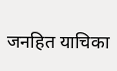जनहित याचिका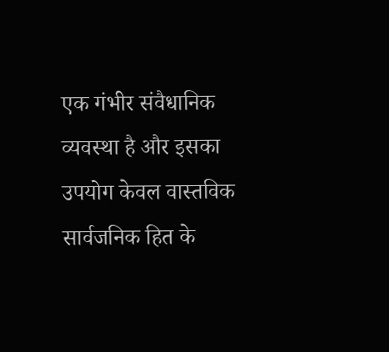एक गंभीर संवैधानिक व्यवस्था है और इसका उपयोग केवल वास्तविक सार्वजनिक हित के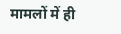मामलों में ही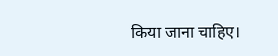किया जाना चाहिए।